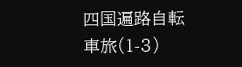四国遍路自転車旅(1-3)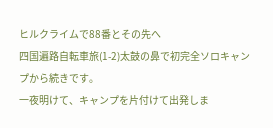ヒルクライムで88番とその先へ
四国遍路自転車旅(1-2)太鼓の鼻で初完全ソロキャンプから続きです。
一夜明けて、キャンプを片付けて出発しま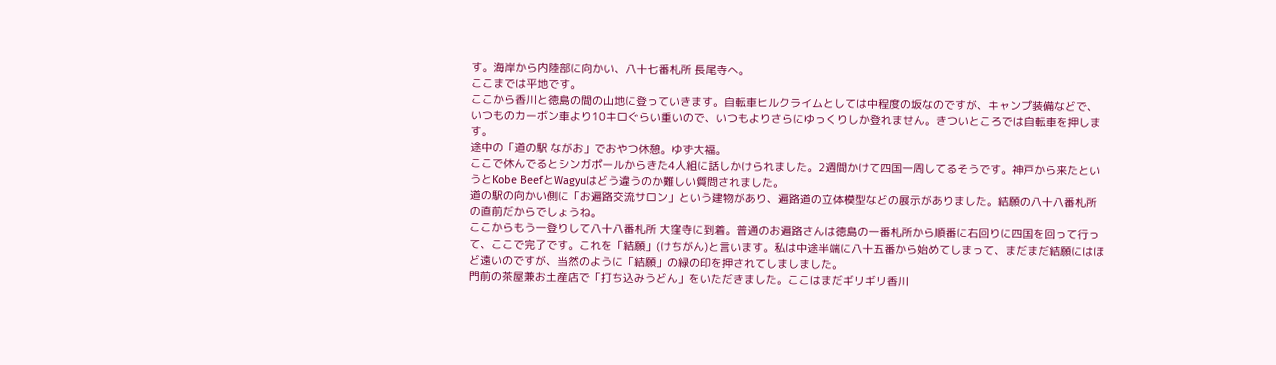す。海岸から内陸部に向かい、八十七番札所 長尾寺へ。
ここまでは平地です。
ここから香川と徳島の間の山地に登っていきます。自転車ヒルクライムとしては中程度の坂なのですが、キャンプ装備などで、いつものカーボン車より10キロぐらい重いので、いつもよりさらにゆっくりしか登れません。きついところでは自転車を押します。
途中の「道の駅 ながお」でおやつ休憩。ゆず大福。
ここで休んでるとシンガポールからきた4人組に話しかけられました。2週間かけて四国一周してるそうです。神戸から来たというとKobe BeefとWagyuはどう違うのか難しい質問されました。
道の駅の向かい側に「お遍路交流サロン」という建物があり、遍路道の立体模型などの展示がありました。結願の八十八番札所の直前だからでしょうね。
ここからもう一登りして八十八番札所 大窪寺に到着。普通のお遍路さんは徳島の一番札所から順番に右回りに四国を回って行って、ここで完了です。これを「結願」(けちがん)と言います。私は中途半端に八十五番から始めてしまって、まだまだ結願にはほど遠いのですが、当然のように「結願」の緑の印を押されてしましました。
門前の茶屋兼お土産店で「打ち込みうどん」をいただきました。ここはまだギリギリ香川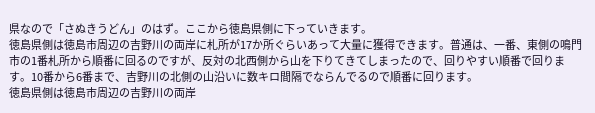県なので「さぬきうどん」のはず。ここから徳島県側に下っていきます。
徳島県側は徳島市周辺の吉野川の両岸に札所が17か所ぐらいあって大量に獲得できます。普通は、一番、東側の鳴門市の1番札所から順番に回るのですが、反対の北西側から山を下りてきてしまったので、回りやすい順番で回ります。10番から6番まで、吉野川の北側の山沿いに数キロ間隔でならんでるので順番に回ります。
徳島県側は徳島市周辺の吉野川の両岸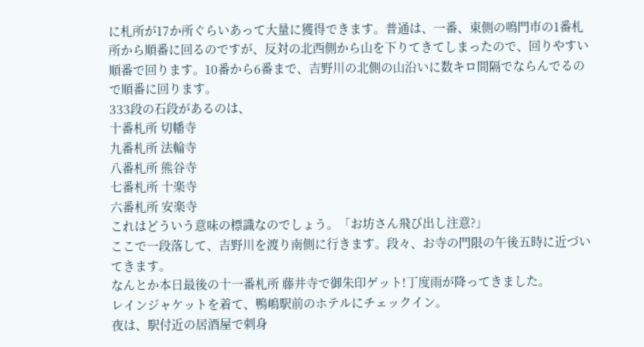に札所が17か所ぐらいあって大量に獲得できます。普通は、一番、東側の鳴門市の1番札所から順番に回るのですが、反対の北西側から山を下りてきてしまったので、回りやすい順番で回ります。10番から6番まで、吉野川の北側の山沿いに数キロ間隔でならんでるので順番に回ります。
333段の石段があるのは、
十番札所 切幡寺
九番札所 法輪寺
八番札所 熊谷寺
七番札所 十楽寺
六番札所 安楽寺
これはどういう意味の標識なのでしょう。「お坊さん飛び出し注意?」
ここで一段落して、吉野川を渡り南側に行きます。段々、お寺の門限の午後五時に近づいてきます。
なんとか本日最後の十一番札所 藤井寺で御朱印ゲット!丁度雨が降ってきました。
レインジャケットを着て、鴨嶋駅前のホテルにチェックイン。
夜は、駅付近の居酒屋で刺身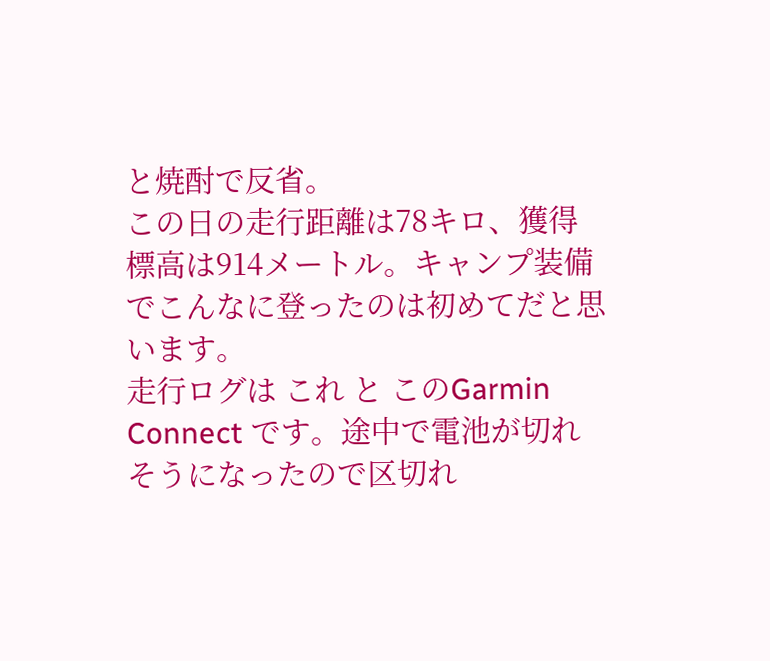と焼酎で反省。
この日の走行距離は78キロ、獲得標高は914メートル。キャンプ装備でこんなに登ったのは初めてだと思います。
走行ログは これ と このGarmin Connect です。途中で電池が切れそうになったので区切れ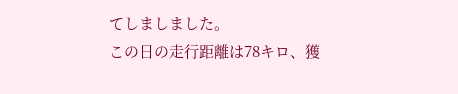てしましました。
この日の走行距離は78キロ、獲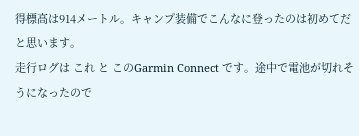得標高は914メートル。キャンプ装備でこんなに登ったのは初めてだと思います。
走行ログは これ と このGarmin Connect です。途中で電池が切れそうになったので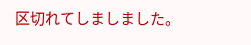区切れてしましました。